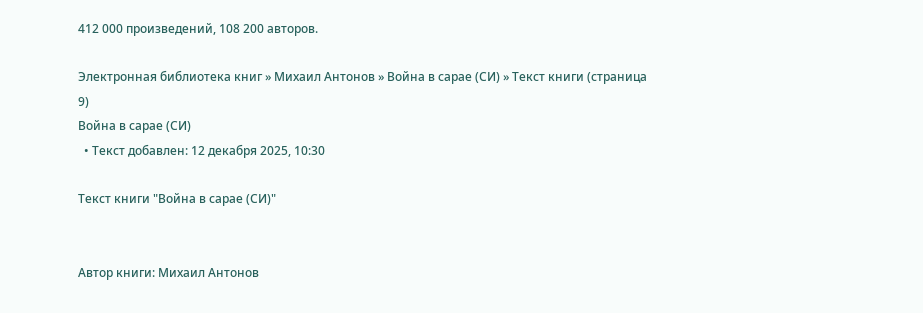412 000 произведений, 108 200 авторов.

Электронная библиотека книг » Михаил Антонов » Война в сарае (СИ) » Текст книги (страница 9)
Война в сарае (СИ)
  • Текст добавлен: 12 декабря 2025, 10:30

Текст книги "Война в сарае (СИ)"


Автор книги: Михаил Антонов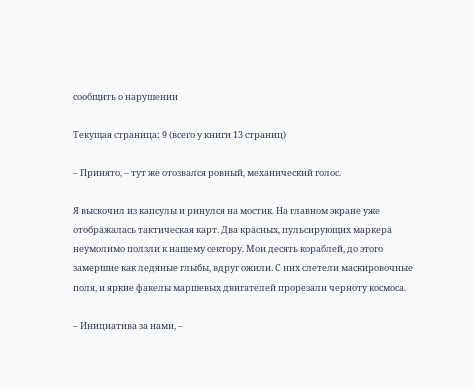сообщить о нарушении

Текущая страница: 9 (всего у книги 13 страниц)

– Принято, – тут же отозвался ровный, механический голос.

Я выскочил из капсулы и ринулся на мостик. На главном экране уже отображалась тактическая карт. Два красных, пульсирующих маркера неумолимо ползли к нашему сектору. Мои десять кораблей, до этого замершие как ледяные глыбы, вдруг ожили. С них слетели маскировочные поля, и яркие факелы маршевых двигателей прорезали черноту космоса.

– Инициатива за нами, –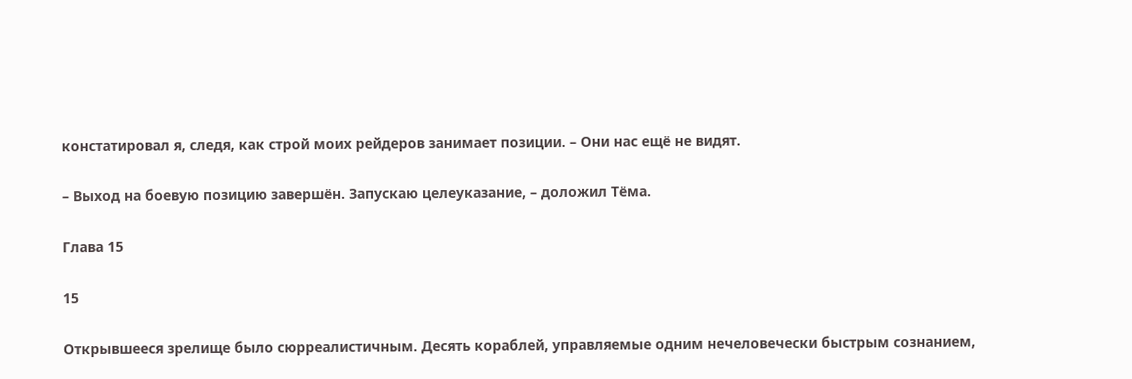констатировал я, следя, как строй моих рейдеров занимает позиции. – Они нас ещё не видят.

– Выход на боевую позицию завершён. Запускаю целеуказание, – доложил Тёма.

Глава 15

15

Открывшееся зрелище было сюрреалистичным. Десять кораблей, управляемые одним нечеловечески быстрым сознанием,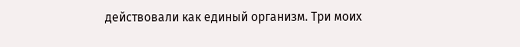действовали как единый организм. Три моих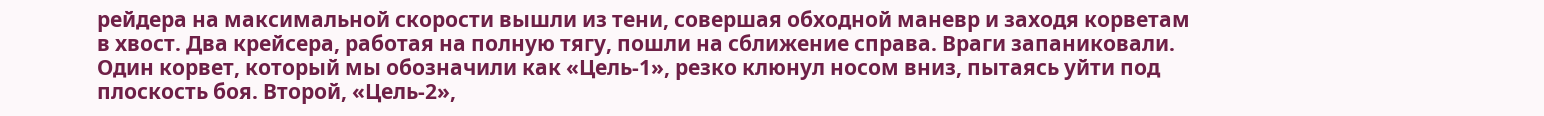рейдера на максимальной скорости вышли из тени, совершая обходной маневр и заходя корветам в хвост. Два крейсера, работая на полную тягу, пошли на сближение справа. Враги запаниковали. Один корвет, который мы обозначили как «Цель-1», резко клюнул носом вниз, пытаясь уйти под плоскость боя. Второй, «Цель-2»,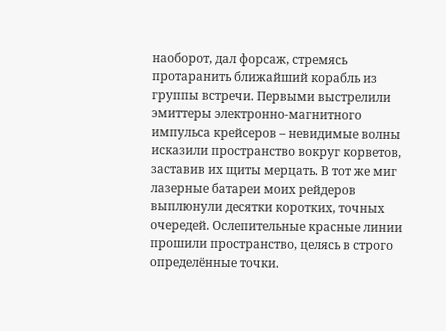наоборот, дал форсаж, стремясь протаранить ближайший корабль из группы встречи. Первыми выстрелили эмиттеры электронно-магнитного импульса крейсеров – невидимые волны исказили пространство вокруг корветов, заставив их щиты мерцать. В тот же миг лазерные батареи моих рейдеров выплюнули десятки коротких, точных очередей. Ослепительные красные линии прошили пространство, целясь в строго определённые точки.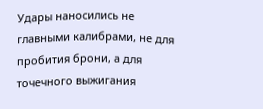Удары наносились не главными калибрами, не для пробития брони, а для точечного выжигания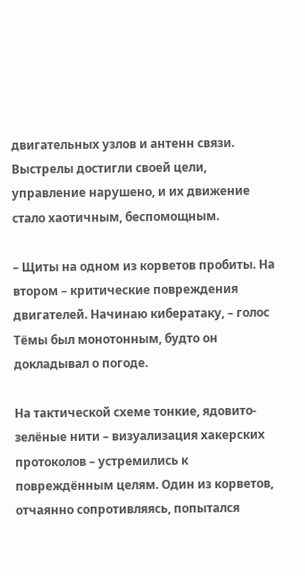двигательных узлов и антенн связи. Выстрелы достигли своей цели, управление нарушено, и их движение стало хаотичным, беспомощным.

– Щиты на одном из корветов пробиты. На втором – критические повреждения двигателей. Начинаю кибератаку, – голос Тёмы был монотонным, будто он докладывал о погоде.

На тактической схеме тонкие, ядовито-зелёные нити – визуализация хакерских протоколов – устремились к повреждённым целям. Один из корветов, отчаянно сопротивляясь, попытался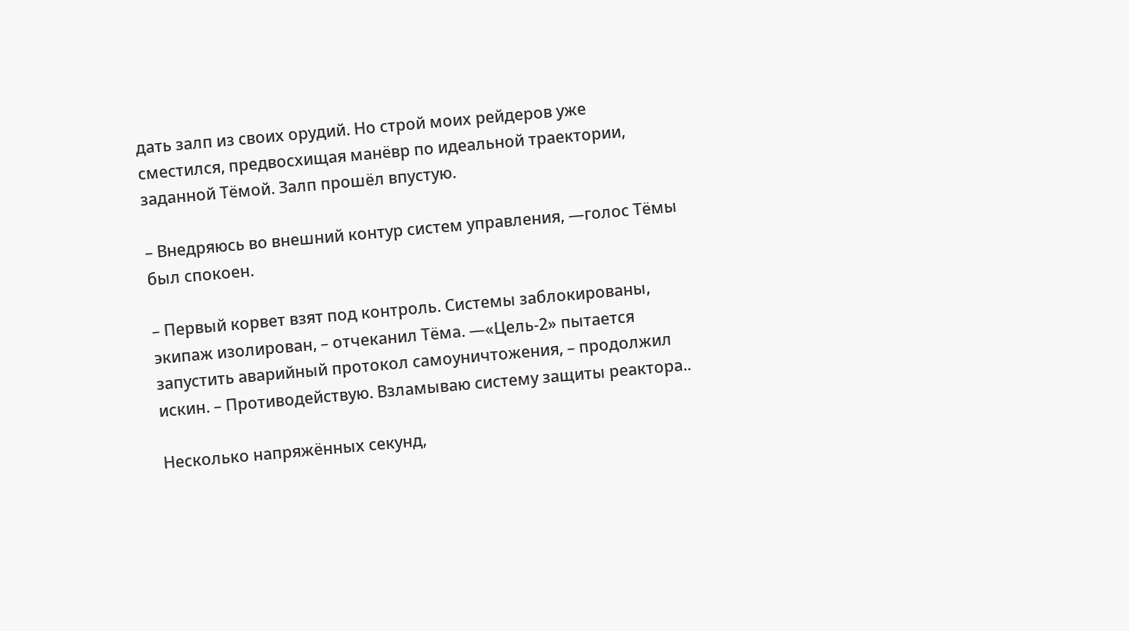дать залп из своих орудий. Но строй моих рейдеров уже сместился, предвосхищая манёвр по идеальной траектории, заданной Тёмой. Залп прошёл впустую.

– Внедряюсь во внешний контур систем управления, —голос Тёмы был спокоен.

– Первый корвет взят под контроль. Системы заблокированы, экипаж изолирован, – отчеканил Тёма. —«Цель-2» пытается запустить аварийный протокол самоуничтожения, – продолжил искин. – Противодействую. Взламываю систему защиты реактора..

Несколько напряжённых секунд,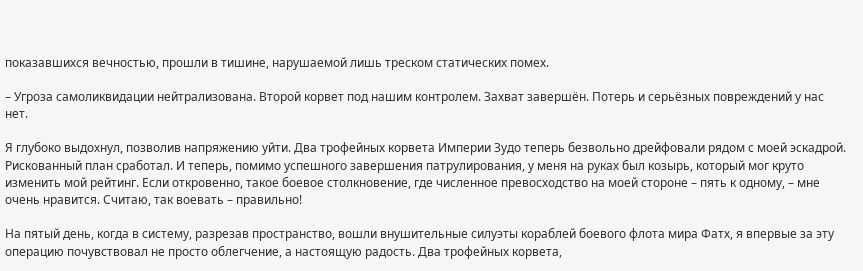показавшихся вечностью, прошли в тишине, нарушаемой лишь треском статических помех.

– Угроза самоликвидации нейтрализована. Второй корвет под нашим контролем. Захват завершён. Потерь и серьёзных повреждений у нас нет.

Я глубоко выдохнул, позволив напряжению уйти. Два трофейных корвета Империи Зудо теперь безвольно дрейфовали рядом с моей эскадрой. Рискованный план сработал. И теперь, помимо успешного завершения патрулирования, у меня на руках был козырь, который мог круто изменить мой рейтинг. Если откровенно, такое боевое столкновение, где численное превосходство на моей стороне – пять к одному, – мне очень нравится. Считаю, так воевать – правильно!

На пятый день, когда в систему, разрезав пространство, вошли внушительные силуэты кораблей боевого флота мира Фатх, я впервые за эту операцию почувствовал не просто облегчение, а настоящую радость. Два трофейных корвета,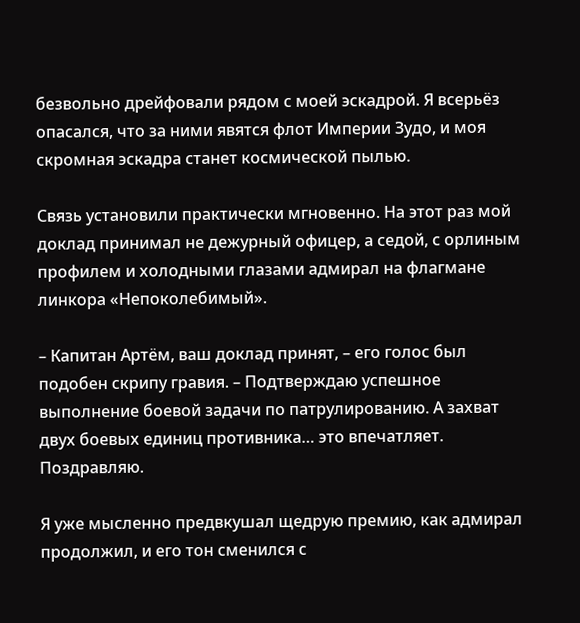безвольно дрейфовали рядом с моей эскадрой. Я всерьёз опасался, что за ними явятся флот Империи Зудо, и моя скромная эскадра станет космической пылью.

Связь установили практически мгновенно. На этот раз мой доклад принимал не дежурный офицер, а седой, с орлиным профилем и холодными глазами адмирал на флагмане линкора «Непоколебимый».

– Капитан Артём, ваш доклад принят, – его голос был подобен скрипу гравия. – Подтверждаю успешное выполнение боевой задачи по патрулированию. А захват двух боевых единиц противника… это впечатляет. Поздравляю.

Я уже мысленно предвкушал щедрую премию, как адмирал продолжил, и его тон сменился с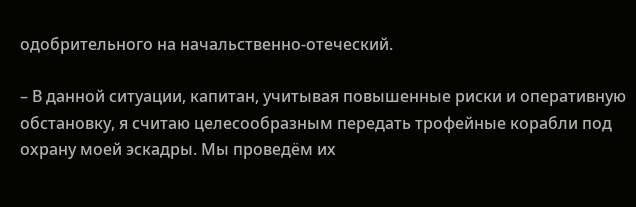одобрительного на начальственно-отеческий.

– В данной ситуации, капитан, учитывая повышенные риски и оперативную обстановку, я считаю целесообразным передать трофейные корабли под охрану моей эскадры. Мы проведём их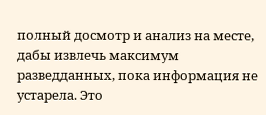полный досмотр и анализ на месте, дабы извлечь максимум разведданных, пока информация не устарела. Это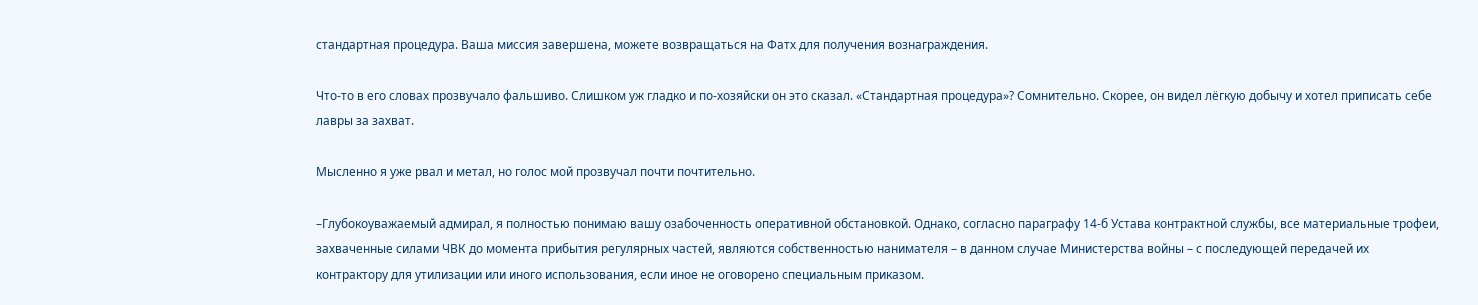стандартная процедура. Ваша миссия завершена, можете возвращаться на Фатх для получения вознаграждения.

Что-то в его словах прозвучало фальшиво. Слишком уж гладко и по-хозяйски он это сказал. «Стандартная процедура»? Сомнительно. Скорее, он видел лёгкую добычу и хотел приписать себе лавры за захват.

Мысленно я уже рвал и метал, но голос мой прозвучал почти почтительно.

–Глубокоуважаемый адмирал, я полностью понимаю вашу озабоченность оперативной обстановкой. Однако, согласно параграфу 14-б Устава контрактной службы, все материальные трофеи, захваченные силами ЧВК до момента прибытия регулярных частей, являются собственностью нанимателя – в данном случае Министерства войны – с последующей передачей их контрактору для утилизации или иного использования, если иное не оговорено специальным приказом.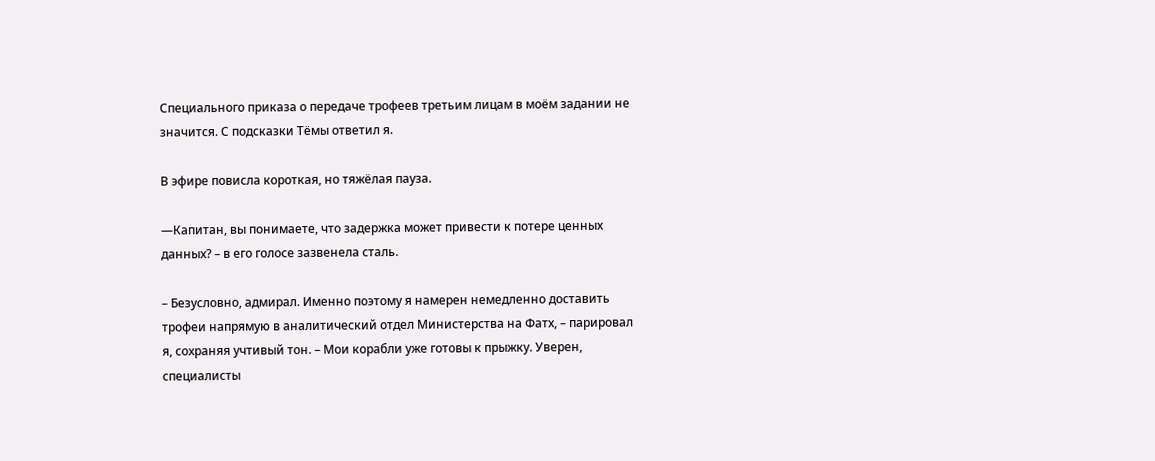Специального приказа о передаче трофеев третьим лицам в моём задании не значится. С подсказки Тёмы ответил я.

В эфире повисла короткая, но тяжёлая пауза.

—Капитан, вы понимаете, что задержка может привести к потере ценных данных? – в его голосе зазвенела сталь.

– Безусловно, адмирал. Именно поэтому я намерен немедленно доставить трофеи напрямую в аналитический отдел Министерства на Фатх, – парировал я, сохраняя учтивый тон. – Мои корабли уже готовы к прыжку. Уверен, специалисты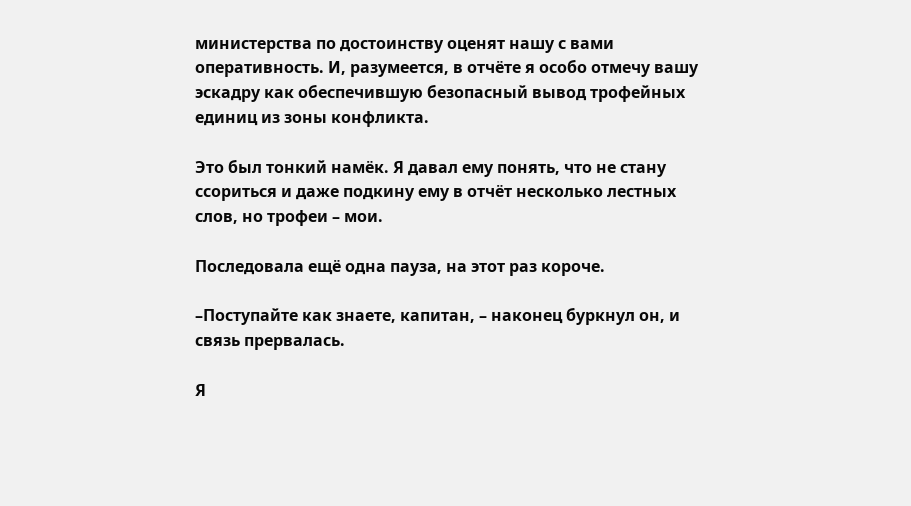министерства по достоинству оценят нашу с вами оперативность. И, разумеется, в отчёте я особо отмечу вашу эскадру как обеспечившую безопасный вывод трофейных единиц из зоны конфликта.

Это был тонкий намёк. Я давал ему понять, что не стану ссориться и даже подкину ему в отчёт несколько лестных слов, но трофеи – мои.

Последовала ещё одна пауза, на этот раз короче.

–Поступайте как знаете, капитан, – наконец буркнул он, и связь прервалась.

Я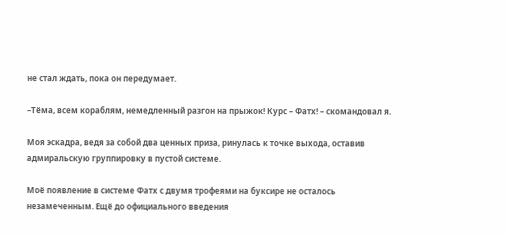не стал ждать, пока он передумает.

–Тёма, всем кораблям, немедленный разгон на прыжок! Курс – Фатх! – скомандовал я.

Моя эскадра, ведя за собой два ценных приза, ринулась к точке выхода, оставив адмиральскую группировку в пустой системе.

Моё появление в системе Фатх с двумя трофеями на буксире не осталось незамеченным. Ещё до официального введения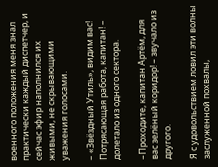военного положения меня знал практически каждый диспетчер, и сейчас эфир наполнился их живыми, не скрывающими уважения голосами.

– «Звёздный Утиль», видим вас! Потрясающая работа, капитан! – долетало из одного сектора.

–Проходите, капитан Артём, для вас зелёный коридор! – звучало из другого.

Я с удовольствием ловил эти волны заслуженной похвалы,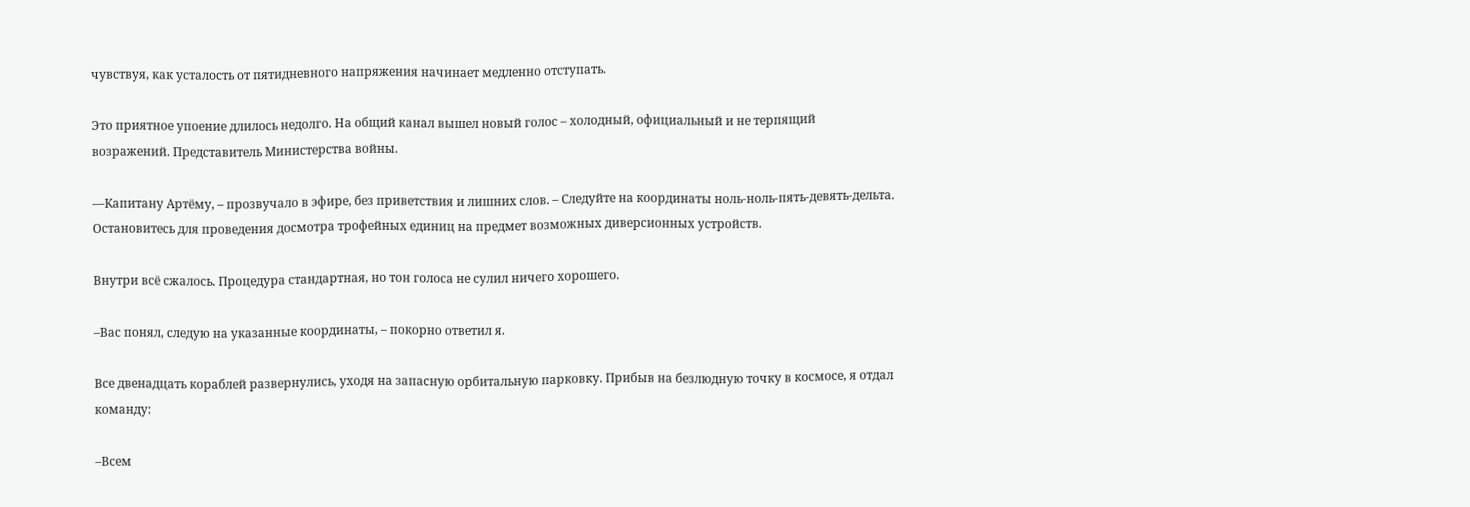чувствуя, как усталость от пятидневного напряжения начинает медленно отступать.

Это приятное упоение длилось недолго. На общий канал вышел новый голос – холодный, официальный и не терпящий возражений. Представитель Министерства войны.

—Капитану Артёму, – прозвучало в эфире, без приветствия и лишних слов. – Следуйте на координаты ноль-ноль-пять-девять-дельта. Остановитесь для проведения досмотра трофейных единиц на предмет возможных диверсионных устройств.

Внутри всё сжалось. Процедура стандартная, но тон голоса не сулил ничего хорошего.

–Вас понял, следую на указанные координаты, – покорно ответил я.

Все двенадцать кораблей развернулись, уходя на запасную орбитальную парковку. Прибыв на безлюдную точку в космосе, я отдал команду:

–Всем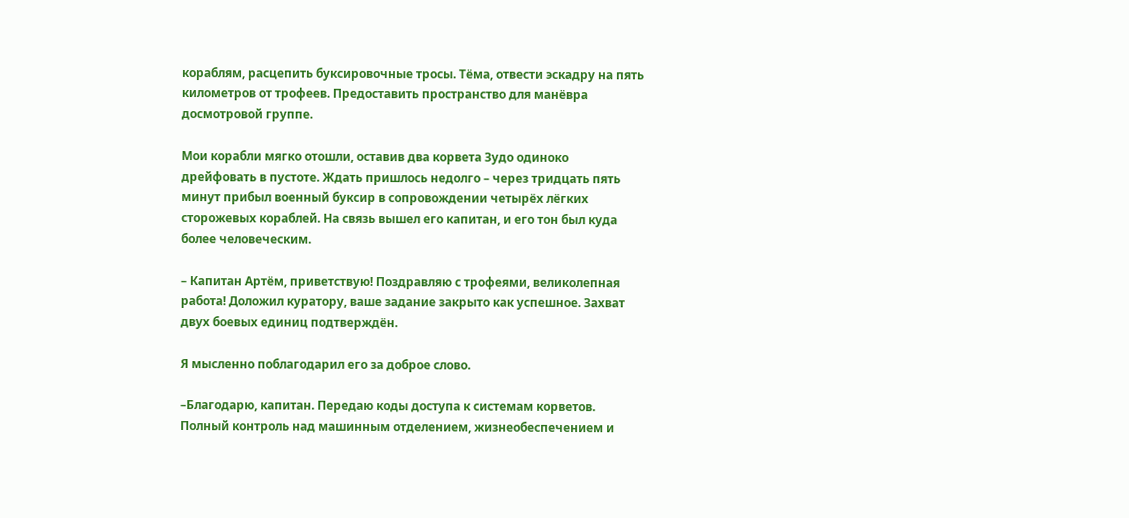кораблям, расцепить буксировочные тросы. Тёма, отвести эскадру на пять километров от трофеев. Предоставить пространство для манёвра досмотровой группе.

Мои корабли мягко отошли, оставив два корвета Зудо одиноко дрейфовать в пустоте. Ждать пришлось недолго – через тридцать пять минут прибыл военный буксир в сопровождении четырёх лёгких сторожевых кораблей. На связь вышел его капитан, и его тон был куда более человеческим.

– Капитан Артём, приветствую! Поздравляю с трофеями, великолепная работа! Доложил куратору, ваше задание закрыто как успешное. Захват двух боевых единиц подтверждён.

Я мысленно поблагодарил его за доброе слово.

–Благодарю, капитан. Передаю коды доступа к системам корветов. Полный контроль над машинным отделением, жизнеобеспечением и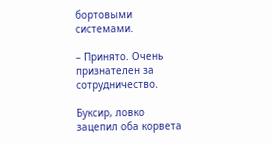бортовыми системами.

– Принято. Очень признателен за сотрудничество.

Буксир, ловко зацепил оба корвета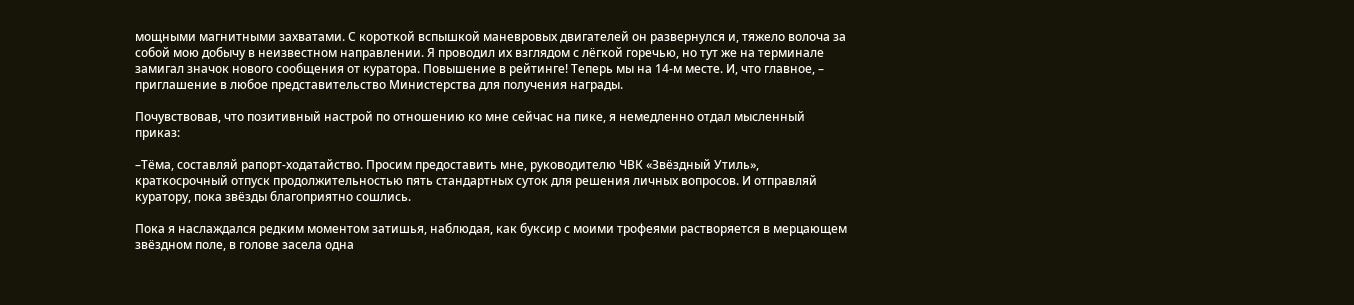мощными магнитными захватами. С короткой вспышкой маневровых двигателей он развернулся и, тяжело волоча за собой мою добычу в неизвестном направлении. Я проводил их взглядом с лёгкой горечью, но тут же на терминале замигал значок нового сообщения от куратора. Повышение в рейтинге! Теперь мы на 14-м месте. И, что главное, – приглашение в любое представительство Министерства для получения награды.

Почувствовав, что позитивный настрой по отношению ко мне сейчас на пике, я немедленно отдал мысленный приказ:

–Тёма, составляй рапорт-ходатайство. Просим предоставить мне, руководителю ЧВК «Звёздный Утиль», краткосрочный отпуск продолжительностью пять стандартных суток для решения личных вопросов. И отправляй куратору, пока звёзды благоприятно сошлись.

Пока я наслаждался редким моментом затишья, наблюдая, как буксир с моими трофеями растворяется в мерцающем звёздном поле, в голове засела одна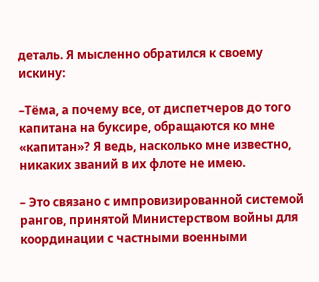деталь. Я мысленно обратился к своему искину:

–Тёма, а почему все, от диспетчеров до того капитана на буксире, обращаются ко мне «капитан»? Я ведь, насколько мне известно, никаких званий в их флоте не имею.

– Это связано с импровизированной системой рангов, принятой Министерством войны для координации с частными военными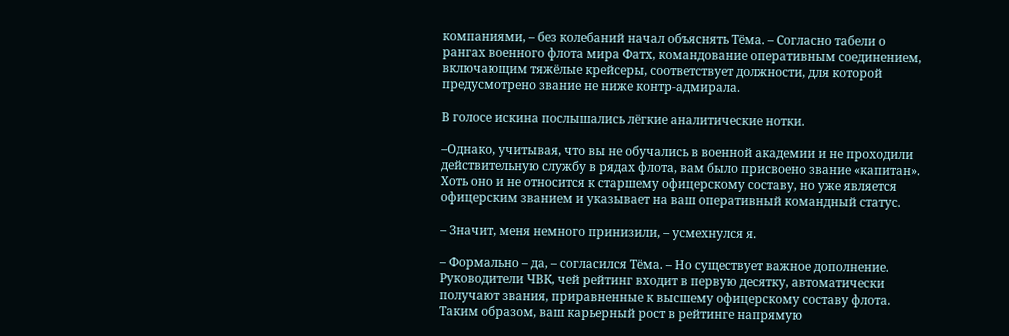компаниями, – без колебаний начал объяснять Тёма. – Согласно табели о рангах военного флота мира Фатх, командование оперативным соединением, включающим тяжёлые крейсеры, соответствует должности, для которой предусмотрено звание не ниже контр-адмирала.

В голосе искина послышались лёгкие аналитические нотки.

–Однако, учитывая, что вы не обучались в военной академии и не проходили действительную службу в рядах флота, вам было присвоено звание «капитан». Хоть оно и не относится к старшему офицерскому составу, но уже является офицерским званием и указывает на ваш оперативный командный статус.

– Значит, меня немного принизили, – усмехнулся я.

– Формально – да, – согласился Тёма. – Но существует важное дополнение. Руководители ЧВК, чей рейтинг входит в первую десятку, автоматически получают звания, приравненные к высшему офицерскому составу флота. Таким образом, ваш карьерный рост в рейтинге напрямую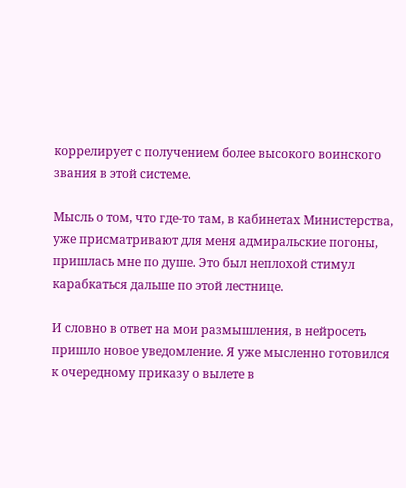коррелирует с получением более высокого воинского звания в этой системе.

Мысль о том, что где-то там, в кабинетах Министерства, уже присматривают для меня адмиральские погоны, пришлась мне по душе. Это был неплохой стимул карабкаться дальше по этой лестнице.

И словно в ответ на мои размышления, в нейросеть пришло новое уведомление. Я уже мысленно готовился к очередному приказу о вылете в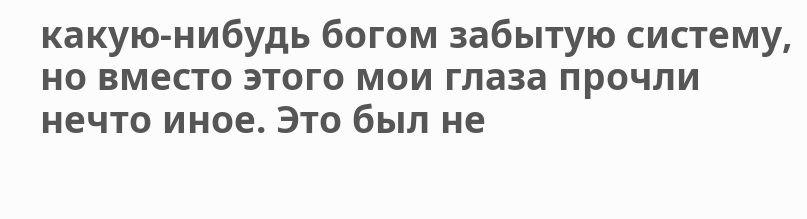какую-нибудь богом забытую систему, но вместо этого мои глаза прочли нечто иное. Это был не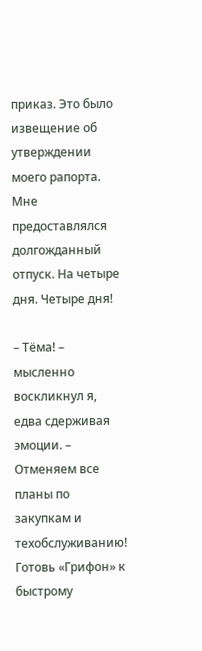приказ. Это было извещение об утверждении моего рапорта. Мне предоставлялся долгожданный отпуск. На четыре дня. Четыре дня!

– Тёма! – мысленно воскликнул я, едва сдерживая эмоции. – Отменяем все планы по закупкам и техобслуживанию! Готовь «Грифон» к быстрому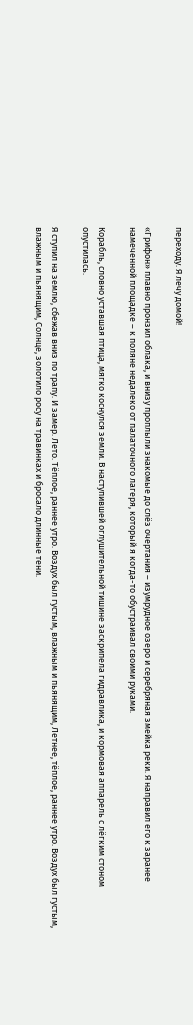переходу. Я лечу домой!

«Грифон» плавно пронзил облака, и внизу проплыли знакомые до слёз очертания – изумрудное озеро и серебряная змейка реки. Я направил его к заранее намеченной площадке – к поляне недалеко от палаточного лагеря, который я когда-то обустраивал своими руками.

Корабль, словно уставшая птица, мягко коснулся земли. В наступившей оглушительной тишине заскрипела гидравлика, и кормовая аппарель с лёгким стоном опустилась.

Я ступил на землю, сбежав вниз по трапу. И замер. Лето. Тёплое, раннее утро. Воздух был густым, влажным и пьянящим, Летнее, тёплое, раннее утро. Воздух был густым, влажным и пьянящим, Солнце, золотило росу на травинках и бросало длинные тени.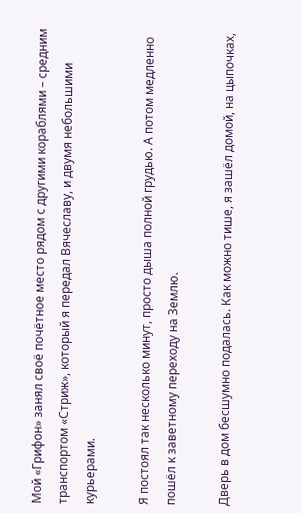Мой «Грифон» занял своё почётное место рядом с другими кораблями – средним транспортом «Стриж», который я передал Вячеславу, и двумя небольшими курьерами.

Я постоял так несколько минут, просто дыша полной грудью. А потом медленно пошёл к заветному переходу на Землю.

Дверь в дом бесшумно подалась. Как можно тише, я зашёл домой, на цыпочках,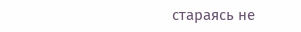стараясь не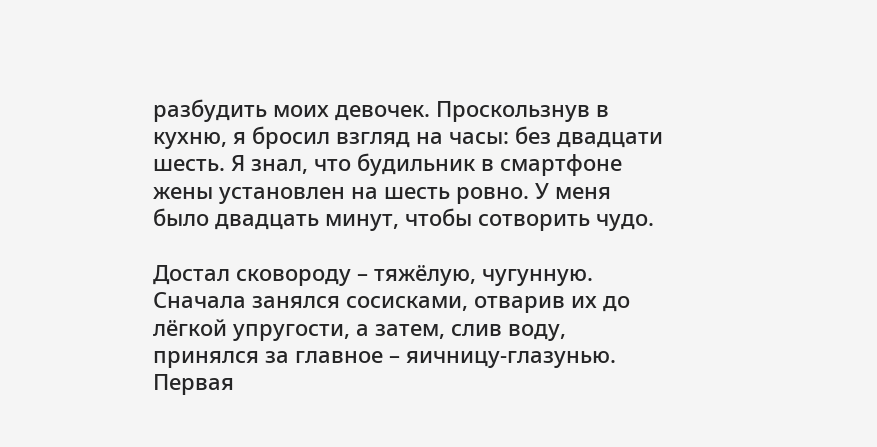разбудить моих девочек. Проскользнув в кухню, я бросил взгляд на часы: без двадцати шесть. Я знал, что будильник в смартфоне жены установлен на шесть ровно. У меня было двадцать минут, чтобы сотворить чудо.

Достал сковороду – тяжёлую, чугунную. Сначала занялся сосисками, отварив их до лёгкой упругости, а затем, слив воду, принялся за главное – яичницу-глазунью. Первая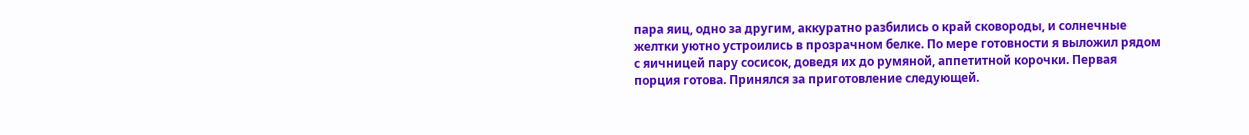пара яиц, одно за другим, аккуратно разбились о край сковороды, и солнечные желтки уютно устроились в прозрачном белке. По мере готовности я выложил рядом с яичницей пару сосисок, доведя их до румяной, аппетитной корочки. Первая порция готова. Принялся за приготовление следующей.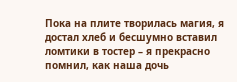Пока на плите творилась магия, я достал хлеб и бесшумно вставил ломтики в тостер – я прекрасно помнил, как наша дочь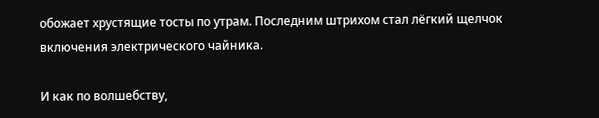обожает хрустящие тосты по утрам. Последним штрихом стал лёгкий щелчок включения электрического чайника.

И как по волшебству,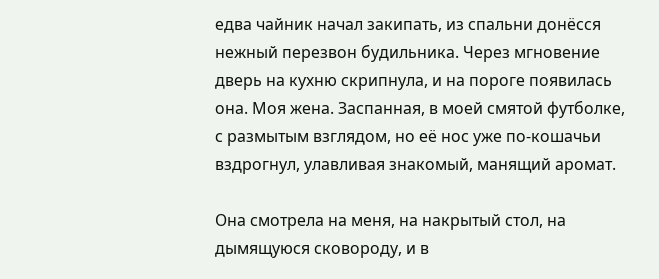едва чайник начал закипать, из спальни донёсся нежный перезвон будильника. Через мгновение дверь на кухню скрипнула, и на пороге появилась она. Моя жена. Заспанная, в моей смятой футболке, с размытым взглядом, но её нос уже по-кошачьи вздрогнул, улавливая знакомый, манящий аромат.

Она смотрела на меня, на накрытый стол, на дымящуюся сковороду, и в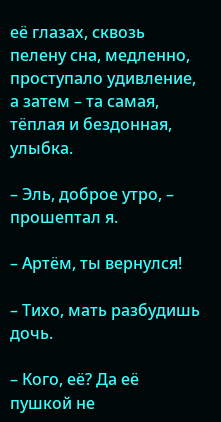её глазах, сквозь пелену сна, медленно, проступало удивление, а затем – та самая, тёплая и бездонная, улыбка.

– Эль, доброе утро, – прошептал я.

– Артём, ты вернулся!

– Тихо, мать разбудишь дочь.

– Кого, её? Да её пушкой не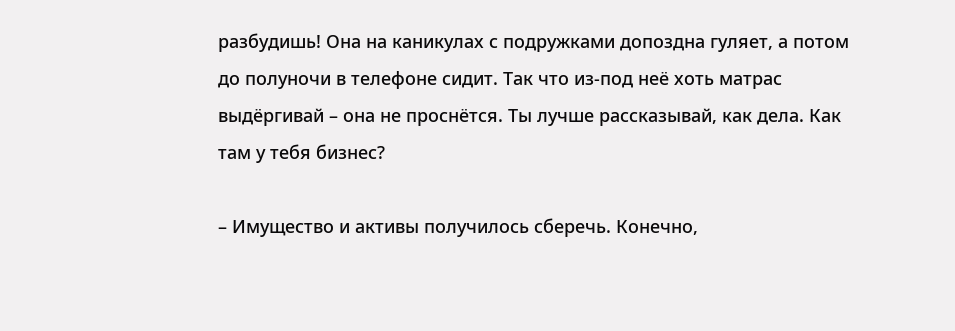разбудишь! Она на каникулах с подружками допоздна гуляет, а потом до полуночи в телефоне сидит. Так что из-под неё хоть матрас выдёргивай – она не проснётся. Ты лучше рассказывай, как дела. Как там у тебя бизнес?

– Имущество и активы получилось сберечь. Конечно,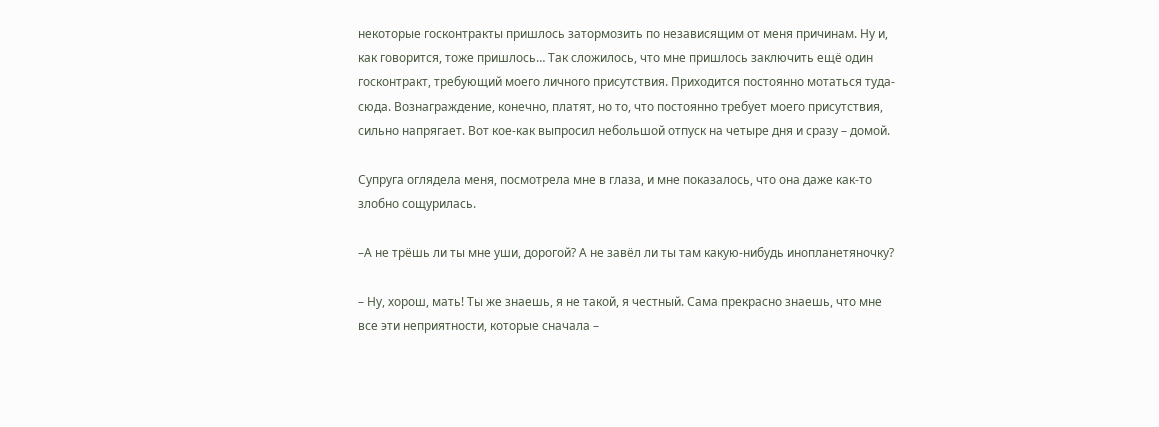некоторые госконтракты пришлось затормозить по независящим от меня причинам. Ну и, как говорится, тоже пришлось… Так сложилось, что мне пришлось заключить ещё один госконтракт, требующий моего личного присутствия. Приходится постоянно мотаться туда-сюда. Вознаграждение, конечно, платят, но то, что постоянно требует моего присутствия, сильно напрягает. Вот кое-как выпросил небольшой отпуск на четыре дня и сразу – домой.

Супруга оглядела меня, посмотрела мне в глаза, и мне показалось, что она даже как-то злобно сощурилась.

–А не трёшь ли ты мне уши, дорогой? А не завёл ли ты там какую-нибудь инопланетяночку?

– Ну, хорош, мать! Ты же знаешь, я не такой, я честный. Сама прекрасно знаешь, что мне все эти неприятности, которые сначала –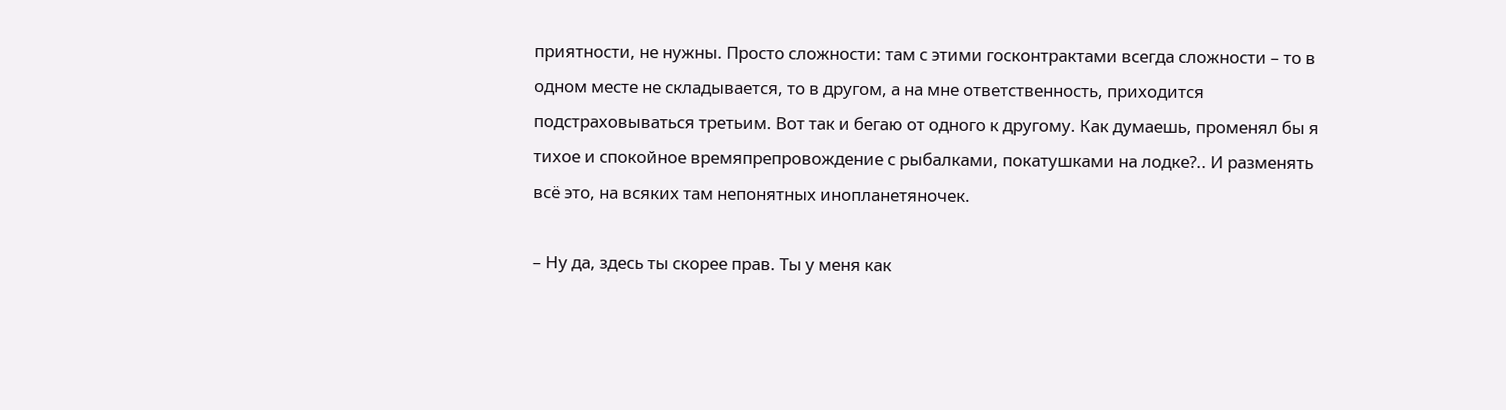приятности, не нужны. Просто сложности: там с этими госконтрактами всегда сложности – то в одном месте не складывается, то в другом, а на мне ответственность, приходится подстраховываться третьим. Вот так и бегаю от одного к другому. Как думаешь, променял бы я тихое и спокойное времяпрепровождение с рыбалками, покатушками на лодке?.. И разменять всё это, на всяких там непонятных инопланетяночек.

– Ну да, здесь ты скорее прав. Ты у меня как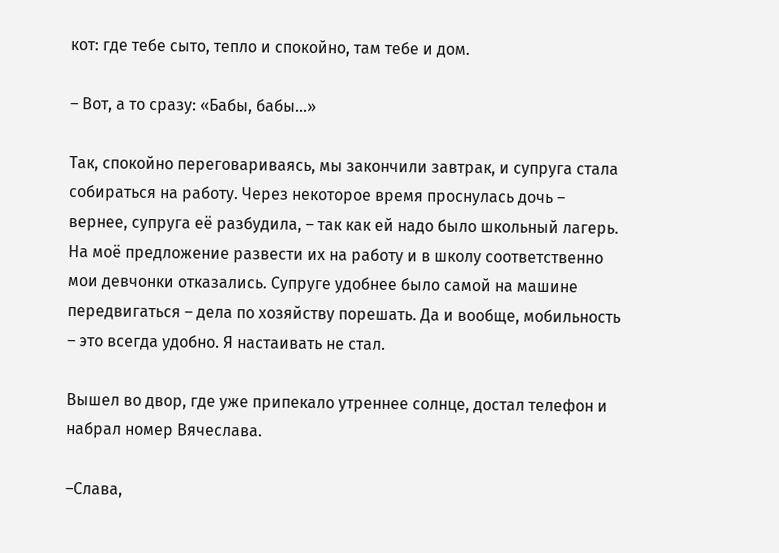кот: где тебе сыто, тепло и спокойно, там тебе и дом.

– Вот, а то сразу: «Бабы, бабы...»

Так, спокойно переговариваясь, мы закончили завтрак, и супруга стала собираться на работу. Через некоторое время проснулась дочь – вернее, супруга её разбудила, – так как ей надо было школьный лагерь. На моё предложение развести их на работу и в школу соответственно мои девчонки отказались. Супруге удобнее было самой на машине передвигаться – дела по хозяйству порешать. Да и вообще, мобильность – это всегда удобно. Я настаивать не стал.

Вышел во двор, где уже припекало утреннее солнце, достал телефон и набрал номер Вячеслава.

–Слава,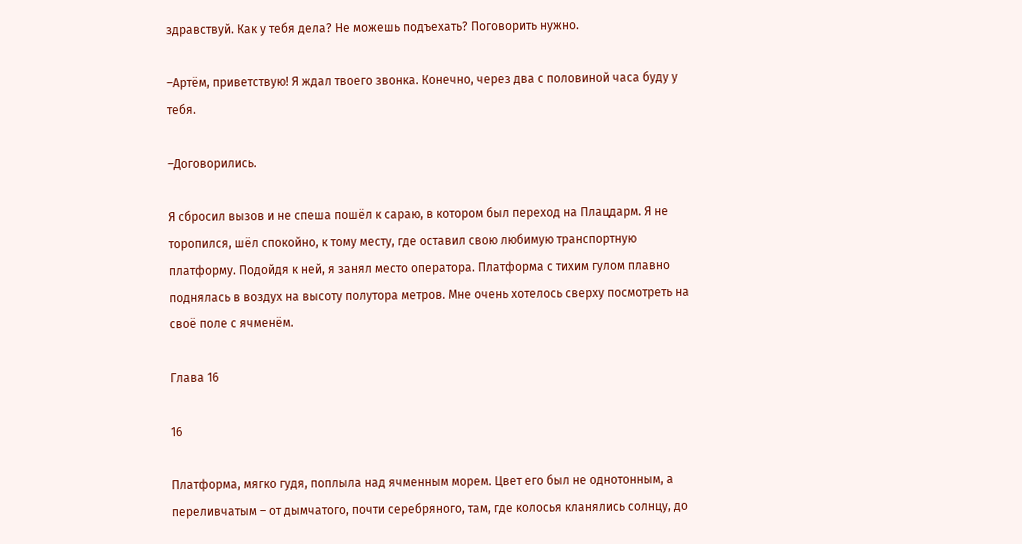здравствуй. Как у тебя дела? Не можешь подъехать? Поговорить нужно.

–Артём, приветствую! Я ждал твоего звонка. Конечно, через два с половиной часа буду у тебя.

–Договорились.

Я сбросил вызов и не спеша пошёл к сараю, в котором был переход на Плацдарм. Я не торопился, шёл спокойно, к тому месту, где оставил свою любимую транспортную платформу. Подойдя к ней, я занял место оператора. Платформа с тихим гулом плавно поднялась в воздух на высоту полутора метров. Мне очень хотелось сверху посмотреть на своё поле с ячменём.

Глава 16

16

Платформа, мягко гудя, поплыла над ячменным морем. Цвет его был не однотонным, а переливчатым – от дымчатого, почти серебряного, там, где колосья кланялись солнцу, до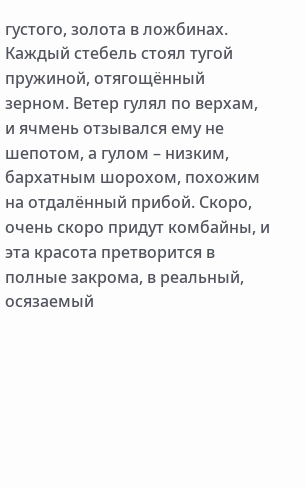густого, золота в ложбинах. Каждый стебель стоял тугой пружиной, отягощённый зерном. Ветер гулял по верхам, и ячмень отзывался ему не шепотом, а гулом – низким, бархатным шорохом, похожим на отдалённый прибой. Скоро, очень скоро придут комбайны, и эта красота претворится в полные закрома, в реальный, осязаемый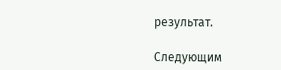результат.

Следующим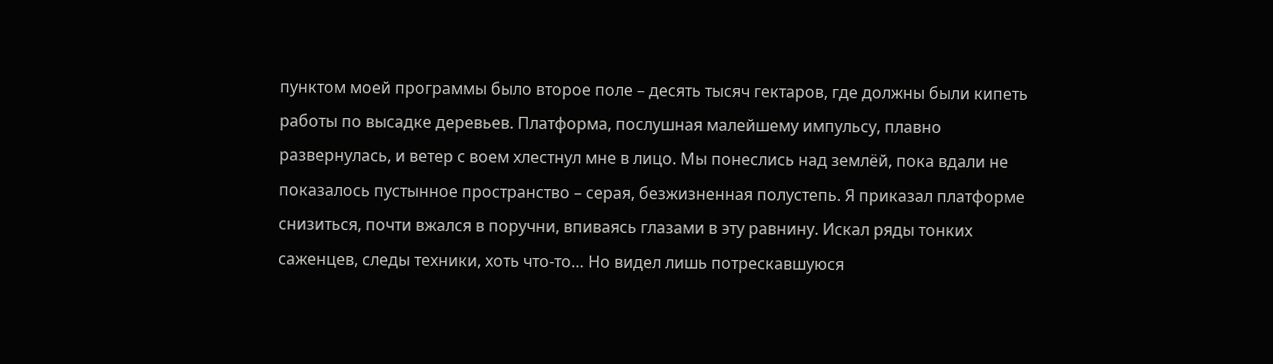пунктом моей программы было второе поле – десять тысяч гектаров, где должны были кипеть работы по высадке деревьев. Платформа, послушная малейшему импульсу, плавно развернулась, и ветер с воем хлестнул мне в лицо. Мы понеслись над землёй, пока вдали не показалось пустынное пространство – серая, безжизненная полустепь. Я приказал платформе снизиться, почти вжался в поручни, впиваясь глазами в эту равнину. Искал ряды тонких саженцев, следы техники, хоть что-то… Но видел лишь потрескавшуюся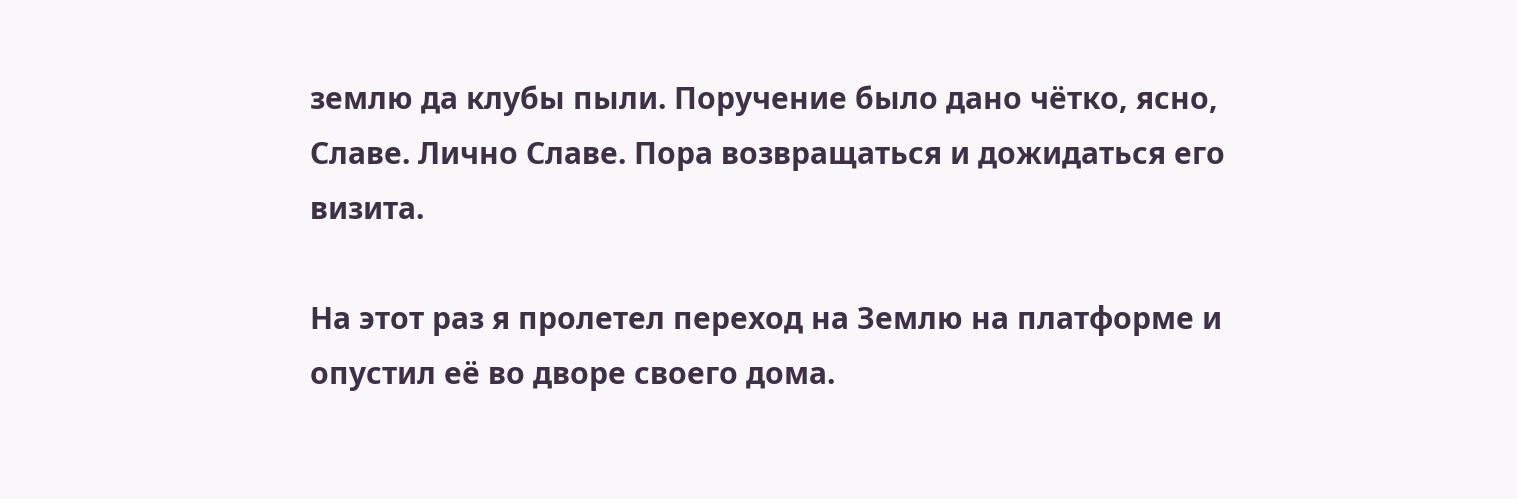землю да клубы пыли. Поручение было дано чётко, ясно, Славе. Лично Славе. Пора возвращаться и дожидаться его визита.

На этот раз я пролетел переход на Землю на платформе и опустил её во дворе своего дома.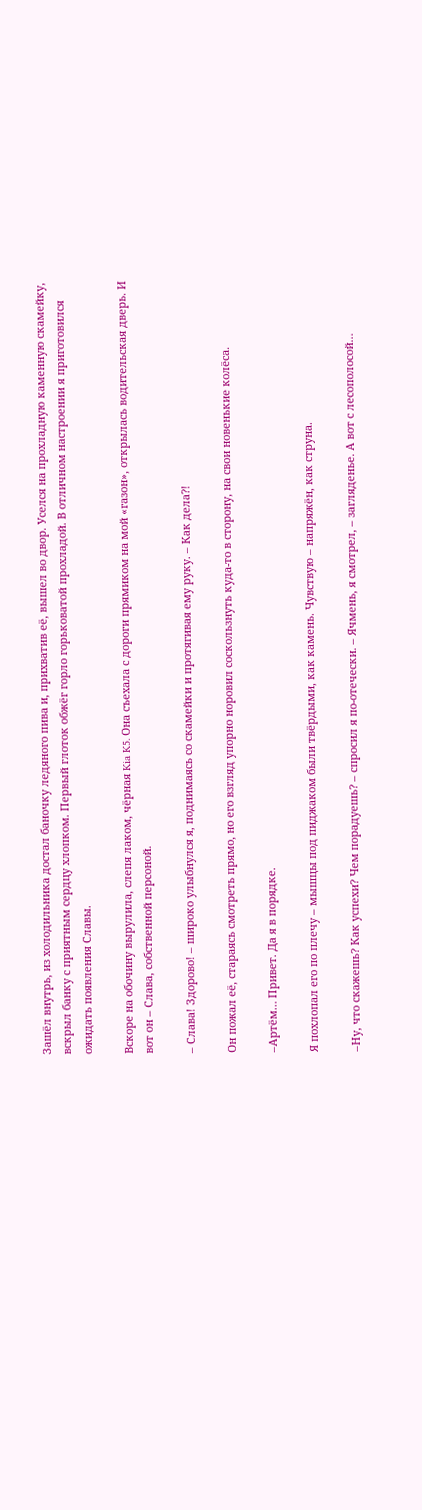Зашёл внутрь, из холодильника достал баночку ледяного пива и, прихватив её, вышел во двор. Уселся на прохладную каменную скамейку, вскрыл банку с приятным сердцу хлопком. Первый глоток обжёг горло горьковатой прохладой. В отличном настроении я приготовился ожидать появления Славы.

Вскоре на обочину вырулила, слепя лаком, чёрная Kia K5. Она съехала с дороги прямиком на мой «газон», открылась водительская дверь. И вот он – Слава, собственной персоной.

– Слава! Здорово! – широко улыбнулся я, поднимаясь со скамейки и протягивая ему руку. – Как дела?!

Он пожал её, стараясь смотреть прямо, но его взгляд упорно норовил соскользнуть куда-то в сторону, на свои новенькие колёса.

–Артём… Привет. Да я в порядке.

Я похлопал его по плечу – мышцы под пиджаком были твёрдыми, как камень. Чувствую – напряжён, как струна.

–Ну, что скажешь? Как успехи? Чем порадуешь? – спросил я по-отечески. – Ячмень, я смотрел, – загляденье. А вот с лесополосой…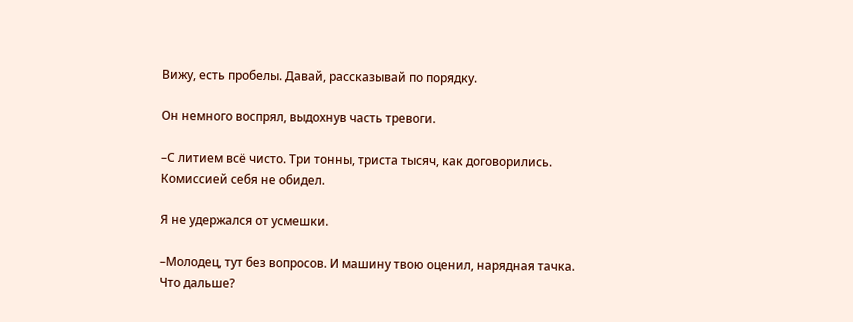Вижу, есть пробелы. Давай, рассказывай по порядку.

Он немного воспрял, выдохнув часть тревоги.

–С литием всё чисто. Три тонны, триста тысяч, как договорились. Комиссией себя не обидел.

Я не удержался от усмешки.

–Молодец, тут без вопросов. И машину твою оценил, нарядная тачка. Что дальше?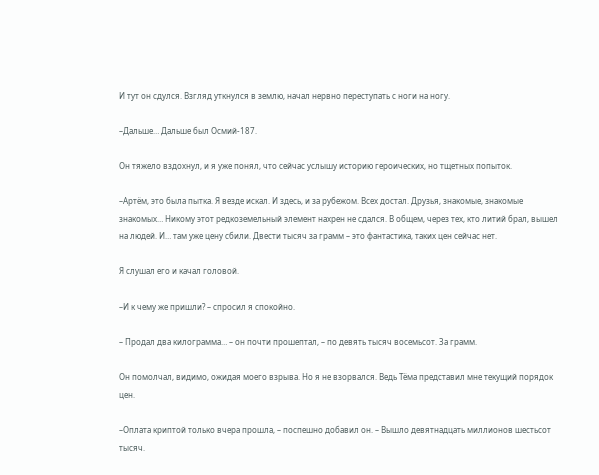И тут он сдулся. Взгляд уткнулся в землю, начал нервно переступать с ноги на ногу.

–Дальше… Дальше был Осмий-187.

Он тяжело вздохнул, и я уже понял, что сейчас услышу историю героических, но тщетных попыток.

–Артём, это была пытка. Я везде искал. И здесь, и за рубежом. Всех достал. Друзья, знакомые, знакомые знакомых… Никому этот редкоземельный элемент нахрен не сдался. В общем, через тех, кто литий брал, вышел на людей. И… там уже цену сбили. Двести тысяч за грамм – это фантастика, таких цен сейчас нет.

Я слушал его и качал головой.

–И к чему же пришли? – спросил я спокойно.

– Продал два килограмма… – он почти прошептал, – по девять тысяч восемьсот. За грамм.

Он помолчал, видимо, ожидая моего взрыва. Но я не взорвался. Ведь Тёма представил мне текущий порядок цен.

–Оплата криптой только вчера прошла, – поспешно добавил он. – Вышло девятнадцать миллионов шестьсот тысяч.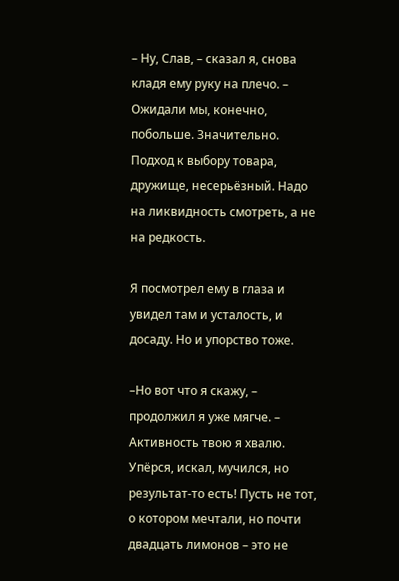– Ну, Слав, – сказал я, снова кладя ему руку на плечо. – Ожидали мы, конечно, побольше. Значительно. Подход к выбору товара, дружище, несерьёзный. Надо на ликвидность смотреть, а не на редкость.

Я посмотрел ему в глаза и увидел там и усталость, и досаду. Но и упорство тоже.

–Но вот что я скажу, – продолжил я уже мягче. – Активность твою я хвалю. Упёрся, искал, мучился, но результат-то есть! Пусть не тот, о котором мечтали, но почти двадцать лимонов – это не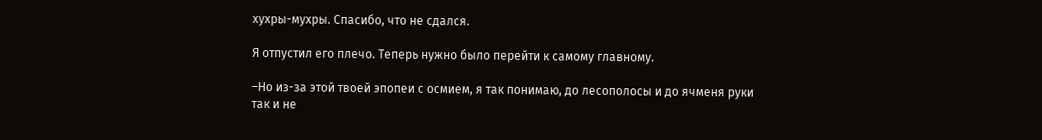хухры-мухры. Спасибо, что не сдался.

Я отпустил его плечо. Теперь нужно было перейти к самому главному.

–Но из-за этой твоей эпопеи с осмием, я так понимаю, до лесополосы и до ячменя руки так и не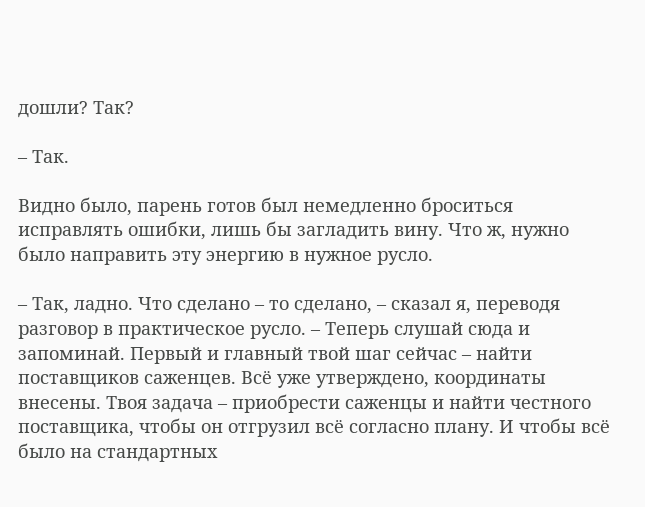дошли? Так?

– Так.

Видно было, парень готов был немедленно броситься исправлять ошибки, лишь бы загладить вину. Что ж, нужно было направить эту энергию в нужное русло.

– Так, ладно. Что сделано – то сделано, – сказал я, переводя разговор в практическое русло. – Теперь слушай сюда и запоминай. Первый и главный твой шаг сейчас – найти поставщиков саженцев. Всё уже утверждено, координаты внесены. Твоя задача – приобрести саженцы и найти честного поставщика, чтобы он отгрузил всё согласно плану. И чтобы всё было на стандартных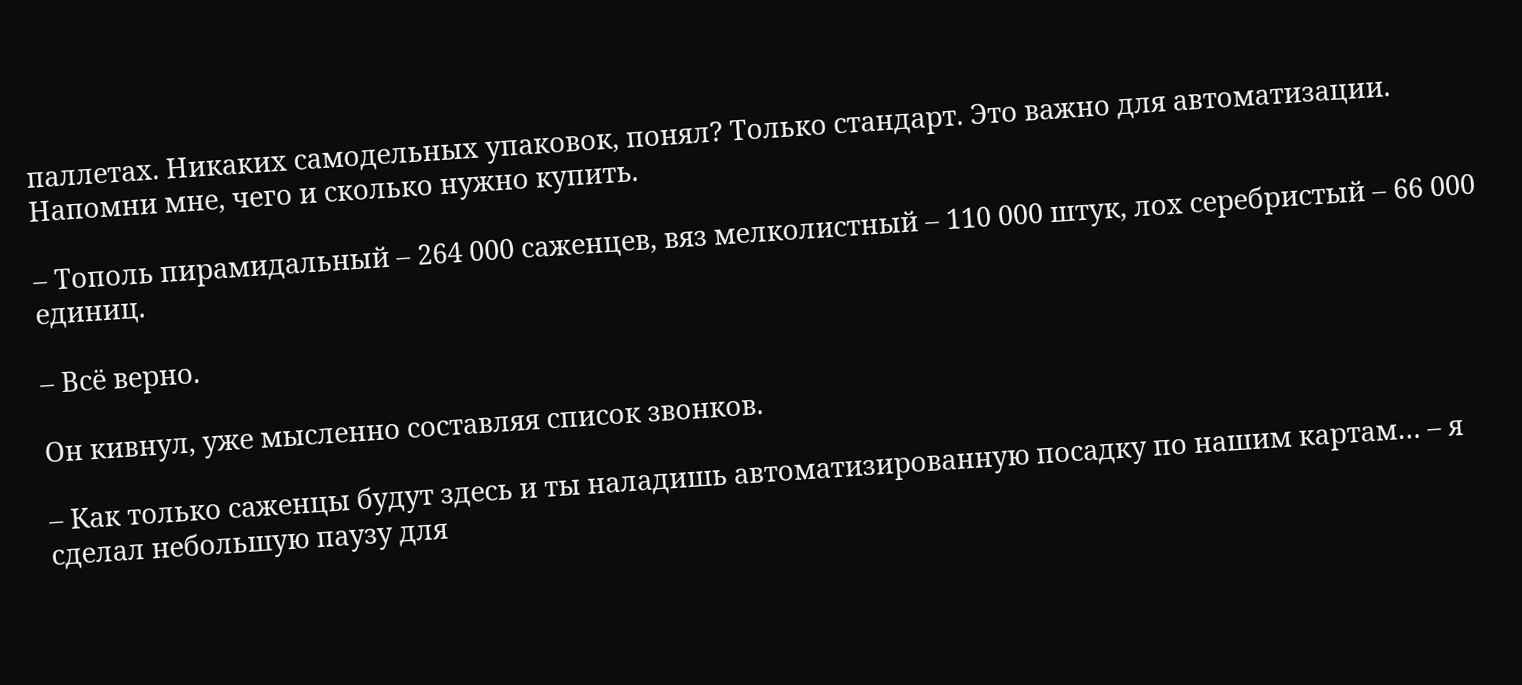паллетах. Никаких самодельных упаковок, понял? Только стандарт. Это важно для автоматизации. Напомни мне, чего и сколько нужно купить.

– Тополь пирамидальный – 264 000 саженцев, вяз мелколистный – 110 000 штук, лох серебристый – 66 000 единиц.

– Всё верно.

Он кивнул, уже мысленно составляя список звонков.

– Как только саженцы будут здесь и ты наладишь автоматизированную посадку по нашим картам… – я сделал небольшую паузу для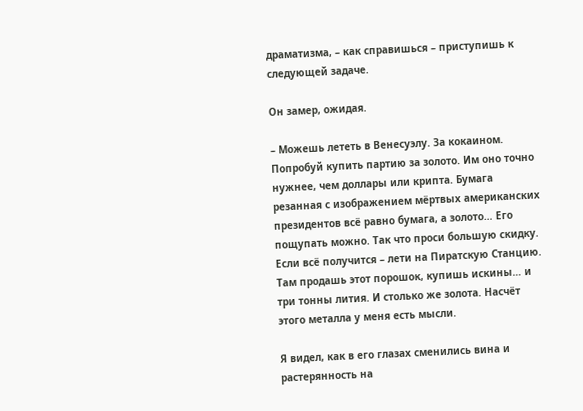драматизма, – как справишься – приступишь к следующей задаче.

Он замер, ожидая.

– Можешь лететь в Венесуэлу. За кокаином. Попробуй купить партию за золото. Им оно точно нужнее, чем доллары или крипта. Бумага резанная с изображением мёртвых американских президентов всё равно бумага, а золото… Его пощупать можно. Так что проси большую скидку. Если всё получится – лети на Пиратскую Станцию. Там продашь этот порошок, купишь искины… и три тонны лития. И столько же золота. Насчёт этого металла у меня есть мысли.

Я видел, как в его глазах сменились вина и растерянность на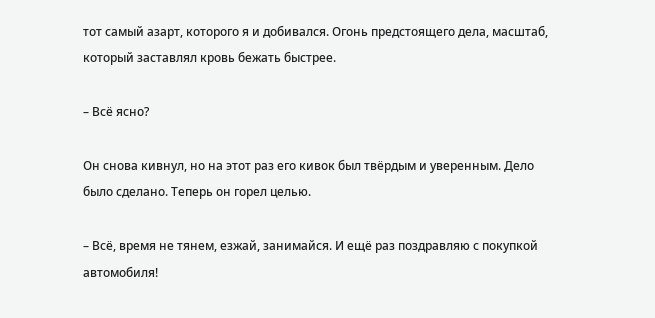тот самый азарт, которого я и добивался. Огонь предстоящего дела, масштаб, который заставлял кровь бежать быстрее.

– Всё ясно?

Он снова кивнул, но на этот раз его кивок был твёрдым и уверенным. Дело было сделано. Теперь он горел целью.

– Всё, время не тянем, езжай, занимайся. И ещё раз поздравляю с покупкой автомобиля!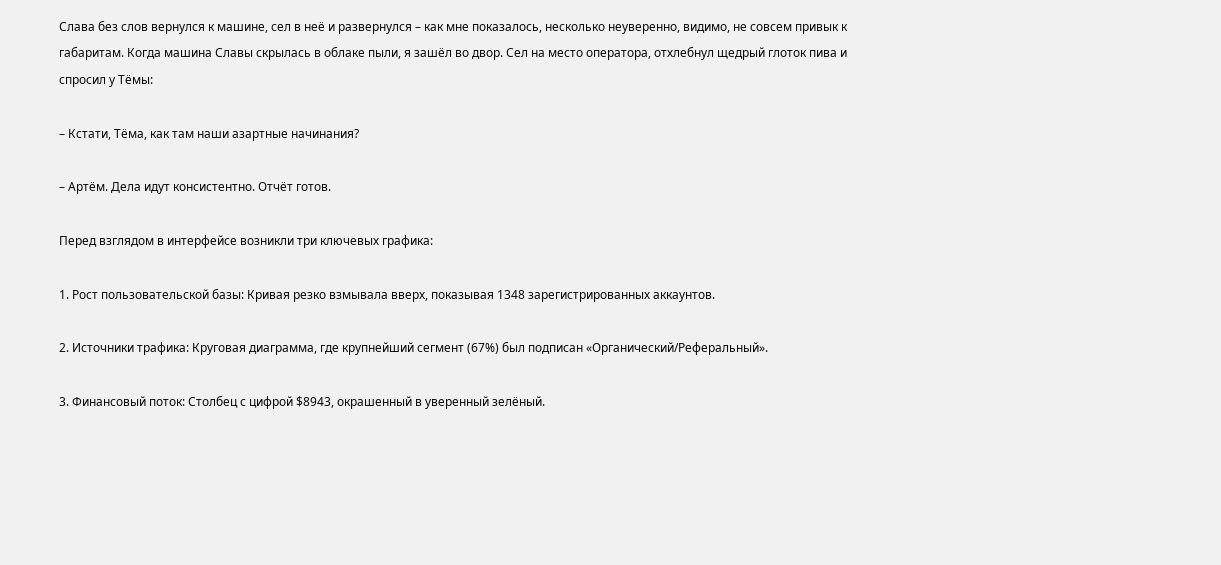Слава без слов вернулся к машине, сел в неё и развернулся – как мне показалось, несколько неуверенно, видимо, не совсем привык к габаритам. Когда машина Славы скрылась в облаке пыли, я зашёл во двор. Сел на место оператора, отхлебнул щедрый глоток пива и спросил у Тёмы:

– Кстати, Тёма, как там наши азартные начинания?

– Артём. Дела идут консистентно. Отчёт готов.

Перед взглядом в интерфейсе возникли три ключевых графика:

1. Рост пользовательской базы: Кривая резко взмывала вверх, показывая 1348 зарегистрированных аккаунтов.

2. Источники трафика: Круговая диаграмма, где крупнейший сегмент (67%) был подписан «Органический/Реферальный».

3. Финансовый поток: Столбец с цифрой $8943, окрашенный в уверенный зелёный.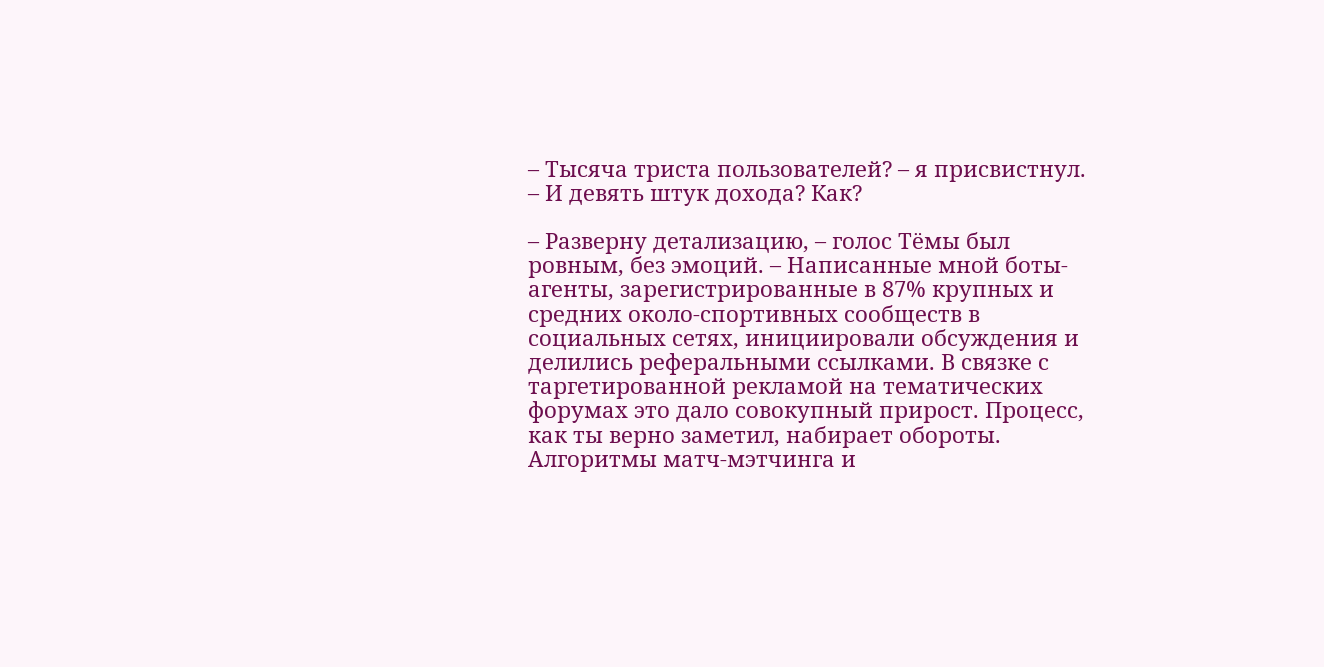– Тысяча триста пользователей? – я присвистнул. – И девять штук дохода? Как?

– Разверну детализацию, – голос Тёмы был ровным, без эмоций. – Написанные мной боты-агенты, зарегистрированные в 87% крупных и средних около-спортивных сообществ в социальных сетях, инициировали обсуждения и делились реферальными ссылками. В связке с таргетированной рекламой на тематических форумах это дало совокупный прирост. Процесс, как ты верно заметил, набирает обороты. Алгоритмы матч-мэтчинга и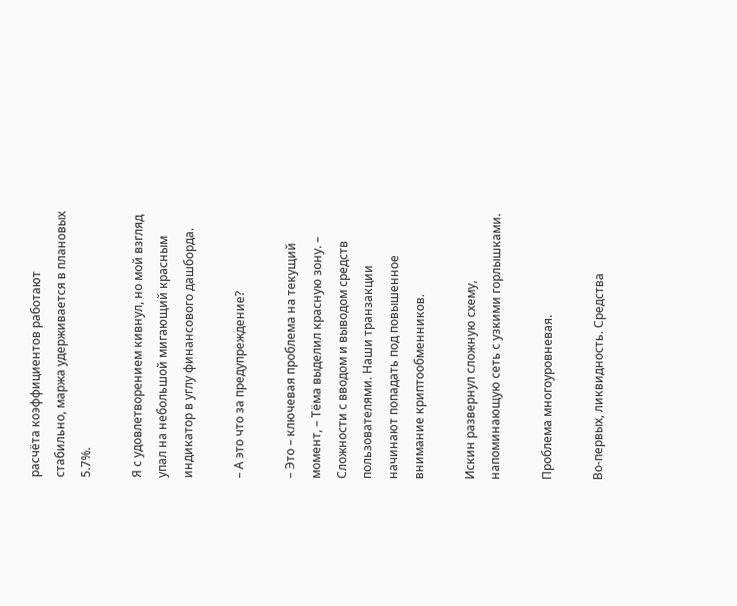расчёта коэффициентов работают стабильно, маржа удерживается в плановых 5.7%.

Я с удовлетворением кивнул, но мой взгляд упал на небольшой мигающий красным индикатор в углу финансового дашборда.

– А это что за предупреждение?

– Это – ключевая проблема на текущий момент, – Тёма выделил красную зону. – Сложности с вводом и выводом средств пользователями. Наши транзакции начинают попадать под повышенное внимание криптообменников.

Искин развернул сложную схему, напоминающую сеть с узкими горлышками.

Проблема многоуровневая.

Во-первых, ликвидность. Средства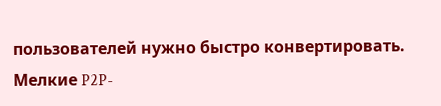пользователей нужно быстро конвертировать. Мелкие P2P-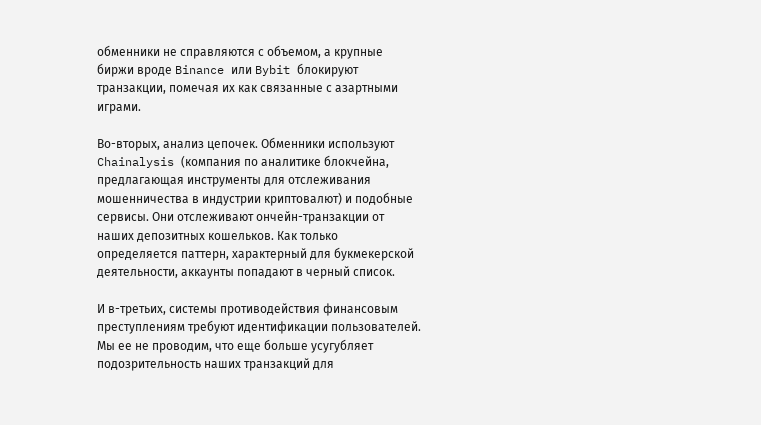обменники не справляются с объемом, а крупные биржи вроде Binance или Bybit блокируют транзакции, помечая их как связанные с азартными играми.

Во-вторых, анализ цепочек. Обменники используют Chainalysis (компания по аналитике блокчейна, предлагающая инструменты для отслеживания мошенничества в индустрии криптовалют) и подобные сервисы. Они отслеживают ончейн-транзакции от наших депозитных кошельков. Как только определяется паттерн, характерный для букмекерской деятельности, аккаунты попадают в черный список.

И в-третьих, системы противодействия финансовым преступлениям требуют идентификации пользователей. Мы ее не проводим, что еще больше усугубляет подозрительность наших транзакций для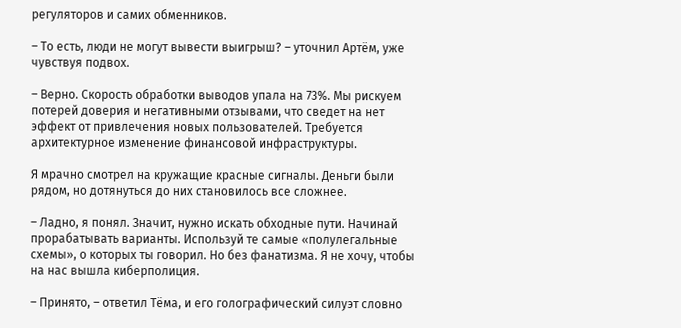регуляторов и самих обменников.

– То есть, люди не могут вывести выигрыш? – уточнил Артём, уже чувствуя подвох.

– Верно. Скорость обработки выводов упала на 73%. Мы рискуем потерей доверия и негативными отзывами, что сведет на нет эффект от привлечения новых пользователей. Требуется архитектурное изменение финансовой инфраструктуры.

Я мрачно смотрел на кружащие красные сигналы. Деньги были рядом, но дотянуться до них становилось все сложнее.

– Ладно, я понял. Значит, нужно искать обходные пути. Начинай прорабатывать варианты. Используй те самые «полулегальные схемы», о которых ты говорил. Но без фанатизма. Я не хочу, чтобы на нас вышла киберполиция.

– Принято, – ответил Тёма, и его голографический силуэт словно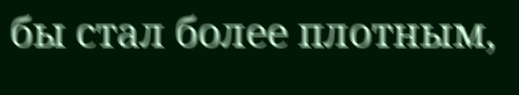бы стал более плотным,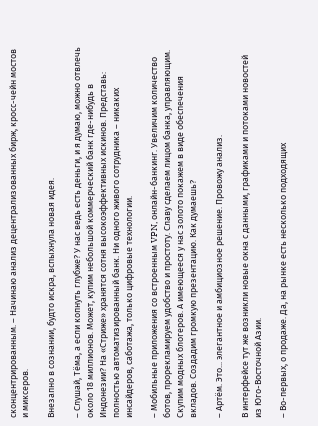сконцентрированным. – Начинаю анализ децентрализованных бирж, кросс-чейн мостов и миксеров.

Внезапно в сознании, будто искра, вспыхнула новая идея.

– Слушай, Тёма, а если копнуть глубже? У нас ведь есть деньги, и я думаю, можно отвлечь около 18 миллионов. Может, купим небольшой коммерческий банк где-нибудь в Индонезии? На «Стриже» хранятся сотня высокоэффективных искинов. Представь: полностью автоматизированный банк. Ни одного живого сотрудника – никаких инсайдеров, саботажа, только цифровые технологии.

– Мобильные приложения со встроенным VPN, онлайн-банкинг. Увеличим количество ботов, прорекламируем удобство и простоту. Славу сделаем лицом банка, управляющим. Скупим модных блогеров. А имеющееся у нас золото покажем в виде обеспечения вкладов. Создадим громкую презентацию. Как думаешь?

– Артём. Это... элегантное и амбициозное решение. Провожу анализ.

В интерфейсе тут же возникли новые окна с данными, графиками и потоками новостей из Юго-Восточной Азии.

– Во-первых, о продаже. Да, на рынке есть несколько подходящих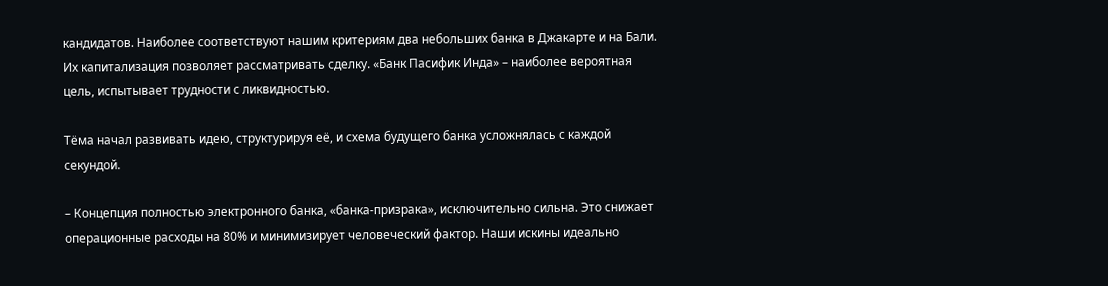кандидатов. Наиболее соответствуют нашим критериям два небольших банка в Джакарте и на Бали. Их капитализация позволяет рассматривать сделку. «Банк Пасифик Инда» – наиболее вероятная цель, испытывает трудности с ликвидностью.

Тёма начал развивать идею, структурируя её, и схема будущего банка усложнялась с каждой секундой.

– Концепция полностью электронного банка, «банка-призрака», исключительно сильна. Это снижает операционные расходы на 80% и минимизирует человеческий фактор. Наши искины идеально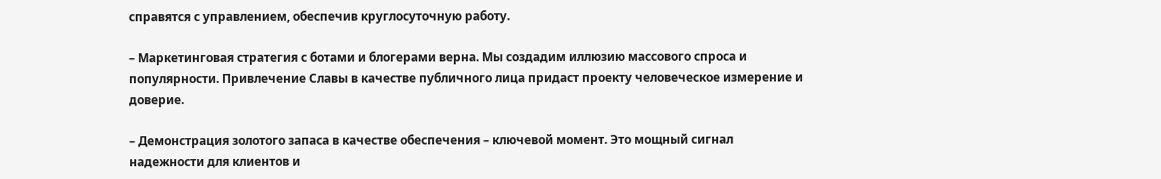справятся с управлением, обеспечив круглосуточную работу.

– Маркетинговая стратегия с ботами и блогерами верна. Мы создадим иллюзию массового спроса и популярности. Привлечение Славы в качестве публичного лица придаст проекту человеческое измерение и доверие.

– Демонстрация золотого запаса в качестве обеспечения – ключевой момент. Это мощный сигнал надежности для клиентов и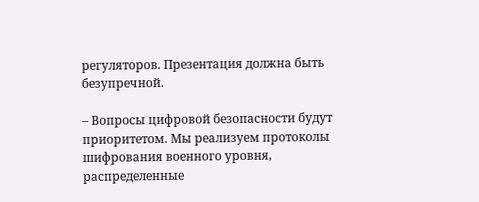регуляторов. Презентация должна быть безупречной.

– Вопросы цифровой безопасности будут приоритетом. Мы реализуем протоколы шифрования военного уровня, распределенные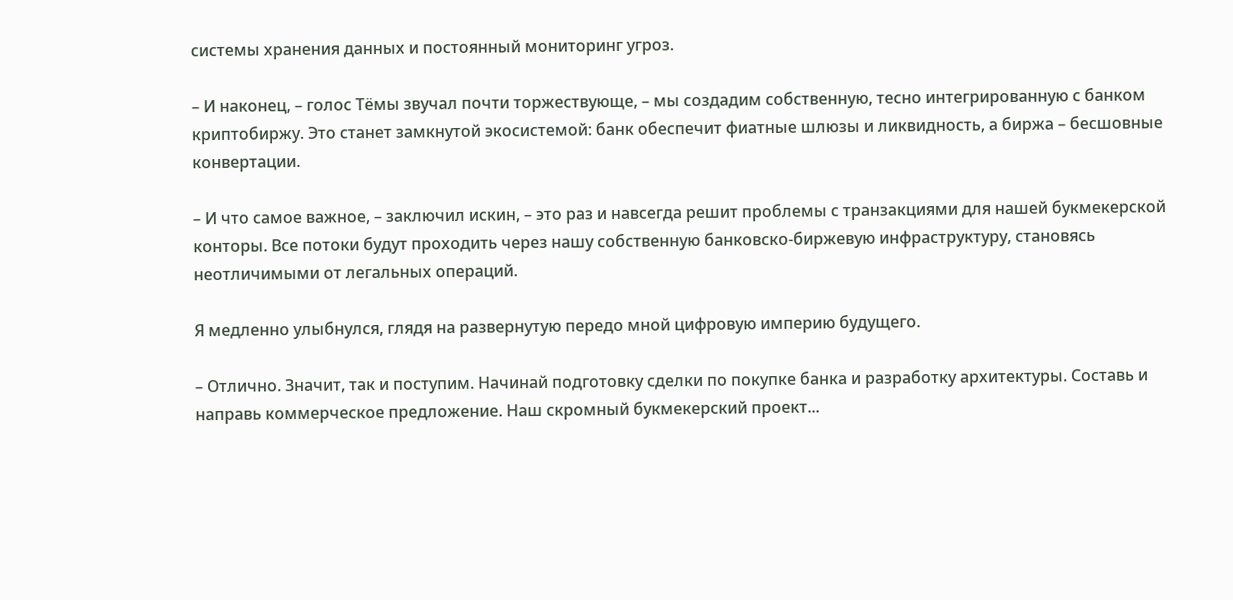системы хранения данных и постоянный мониторинг угроз.

– И наконец, – голос Тёмы звучал почти торжествующе, – мы создадим собственную, тесно интегрированную с банком криптобиржу. Это станет замкнутой экосистемой: банк обеспечит фиатные шлюзы и ликвидность, а биржа – бесшовные конвертации.

– И что самое важное, – заключил искин, – это раз и навсегда решит проблемы с транзакциями для нашей букмекерской конторы. Все потоки будут проходить через нашу собственную банковско-биржевую инфраструктуру, становясь неотличимыми от легальных операций.

Я медленно улыбнулся, глядя на развернутую передо мной цифровую империю будущего.

– Отлично. Значит, так и поступим. Начинай подготовку сделки по покупке банка и разработку архитектуры. Составь и направь коммерческое предложение. Наш скромный букмекерский проект...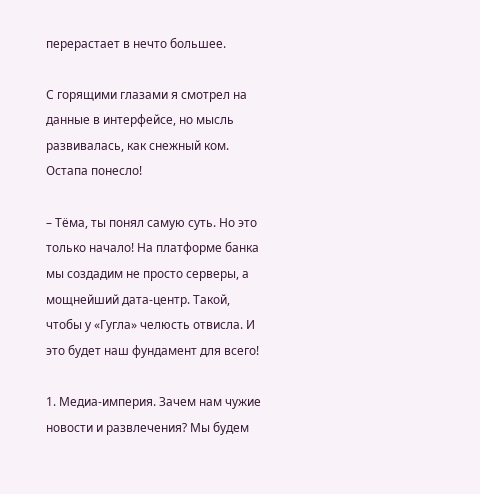перерастает в нечто большее.

С горящими глазами я смотрел на данные в интерфейсе, но мысль развивалась, как снежный ком. Остапа понесло!

– Тёма, ты понял самую суть. Но это только начало! На платформе банка мы создадим не просто серверы, а мощнейший дата-центр. Такой, чтобы у «Гугла» челюсть отвисла. И это будет наш фундамент для всего!

1. Медиа-империя. Зачем нам чужие новости и развлечения? Мы будем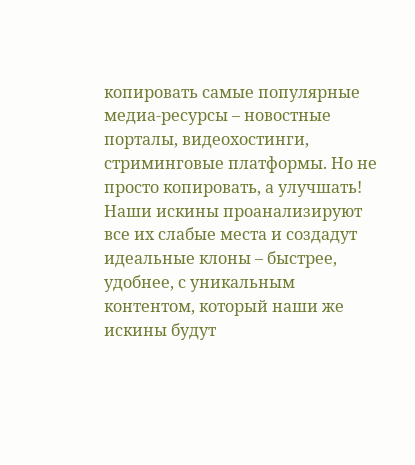копировать самые популярные медиа-ресурсы – новостные порталы, видеохостинги, стриминговые платформы. Но не просто копировать, а улучшать! Наши искины проанализируют все их слабые места и создадут идеальные клоны – быстрее, удобнее, с уникальным контентом, который наши же искины будут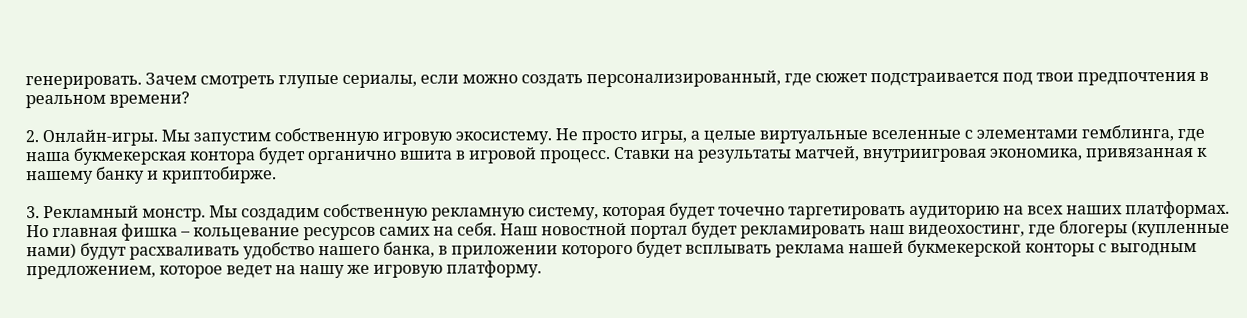генерировать. Зачем смотреть глупые сериалы, если можно создать персонализированный, где сюжет подстраивается под твои предпочтения в реальном времени?

2. Онлайн-игры. Мы запустим собственную игровую экосистему. Не просто игры, а целые виртуальные вселенные с элементами гемблинга, где наша букмекерская контора будет органично вшита в игровой процесс. Ставки на результаты матчей, внутриигровая экономика, привязанная к нашему банку и криптобирже.

3. Рекламный монстр. Мы создадим собственную рекламную систему, которая будет точечно таргетировать аудиторию на всех наших платформах. Но главная фишка – кольцевание ресурсов самих на себя. Наш новостной портал будет рекламировать наш видеохостинг, где блогеры (купленные нами) будут расхваливать удобство нашего банка, в приложении которого будет всплывать реклама нашей букмекерской конторы с выгодным предложением, которое ведет на нашу же игровую платформу.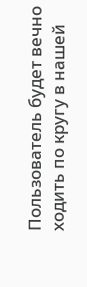Пользователь будет вечно ходить по кругу в нашей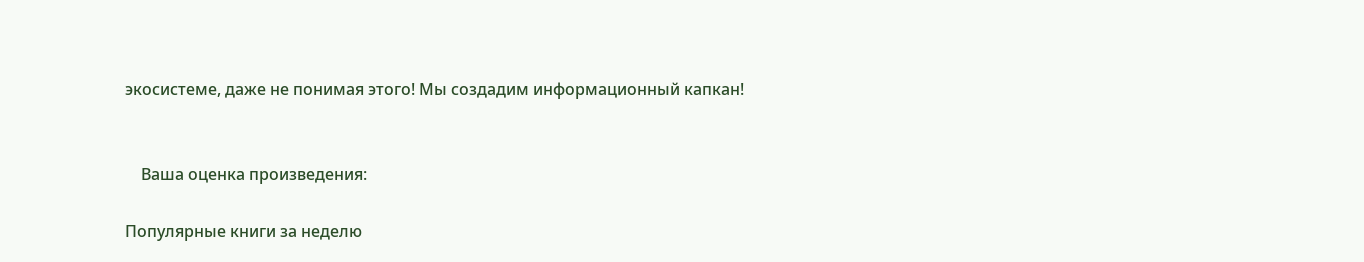экосистеме, даже не понимая этого! Мы создадим информационный капкан!


    Ваша оценка произведения:

Популярные книги за неделю